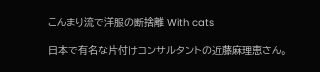こんまり流で洋服の断捨離 With cats

日本で有名な片付けコンサルタントの近藤麻理恵さん。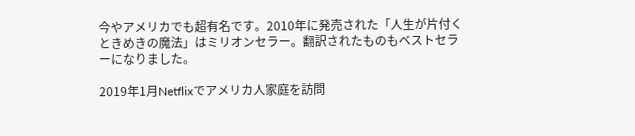今やアメリカでも超有名です。2010年に発売された「人生が片付くときめきの魔法」はミリオンセラー。翻訳されたものもベストセラーになりました。

2019年1月Netflixでアメリカ人家庭を訪問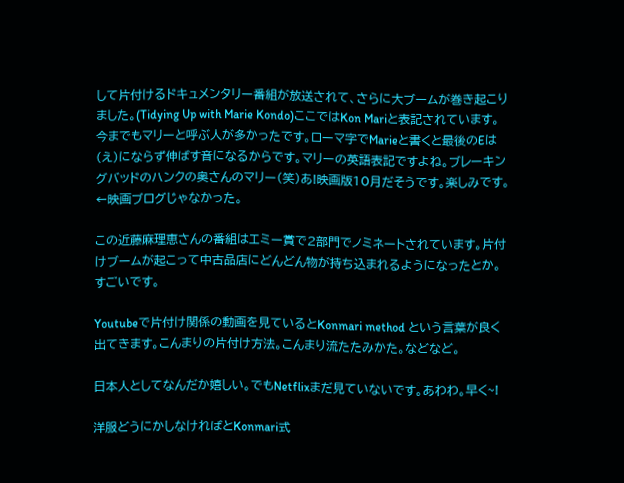して片付けるドキュメンタリー番組が放送されて、さらに大ブームが巻き起こりました。(Tidying Up with Marie Kondo)ここではKon Mariと表記されています。今までもマリーと呼ぶ人が多かったです。ローマ字でMarieと書くと最後のEは(え)にならず伸ばす音になるからです。マリーの英語表記ですよね。ブレーキングバッドのハンクの奥さんのマリー(笑)あ!映画版10月だそうです。楽しみです。←映画ブログじゃなかった。

この近藤麻理恵さんの番組はエミー賞で2部門でノミネートされています。片付けブームが起こって中古品店にどんどん物が持ち込まれるようになったとか。すごいです。

Youtubeで片付け関係の動画を見ているとKonmari method という言葉が良く出てきます。こんまりの片付け方法。こんまり流たたみかた。などなど。

日本人としてなんだか嬉しい。でもNetflixまだ見ていないです。あわわ。早く~!

洋服どうにかしなければとKonmari式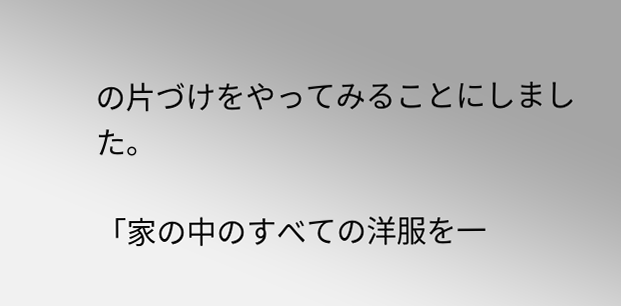の片づけをやってみることにしました。

「家の中のすべての洋服を一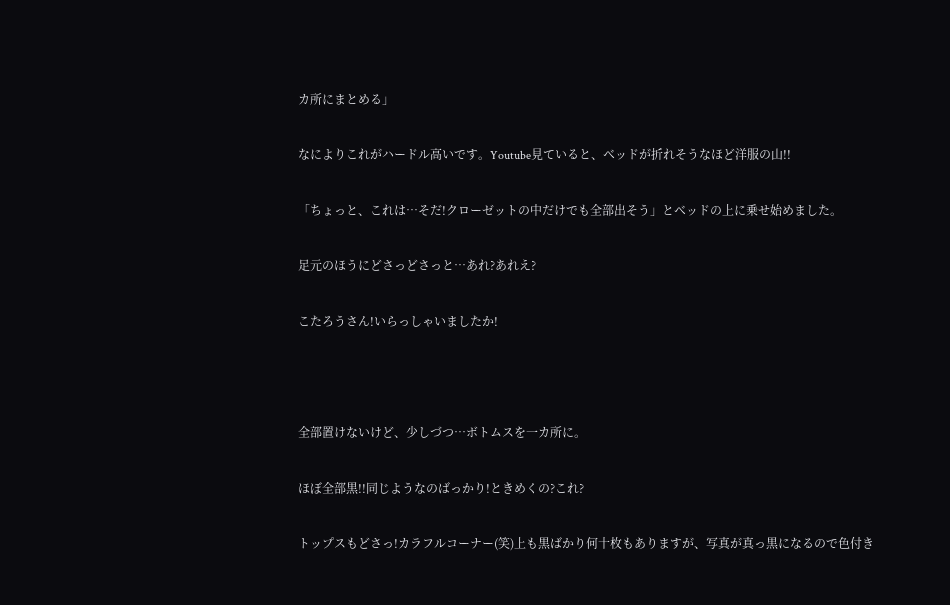カ所にまとめる」

なによりこれがハードル高いです。Youtube見ていると、ベッドが折れそうなほど洋服の山!!

「ちょっと、これは…そだ!クローゼットの中だけでも全部出そう」とベッドの上に乗せ始めました。

足元のほうにどさっどさっと…あれ?あれえ?

こたろうさん!いらっしゃいましたか!



全部置けないけど、少しづつ…ボトムスを一カ所に。

ほぼ全部黒!!同じようなのばっかり!ときめくの?これ?

トップスもどさっ!カラフルコーナー(笑)上も黒ばかり何十枚もありますが、写真が真っ黒になるので色付き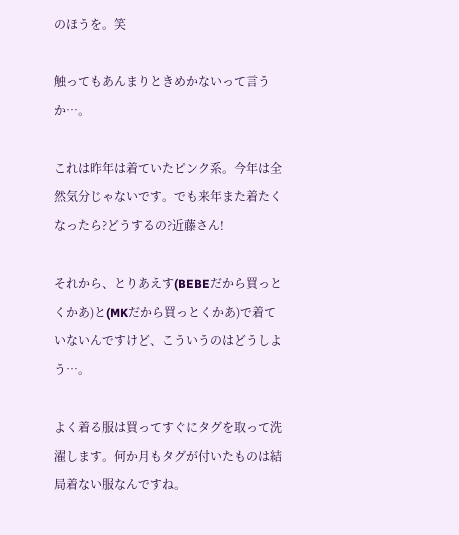のほうを。笑

触ってもあんまりときめかないって言うか…。

これは昨年は着ていたピンク系。今年は全然気分じゃないです。でも来年また着たくなったら?どうするの?近藤さん!

それから、とりあえす(BEBEだから買っとくかあ)と(MKだから買っとくかあ)で着ていないんですけど、こういうのはどうしよう…。

よく着る服は買ってすぐにタグを取って洗濯します。何か月もタグが付いたものは結局着ない服なんですね。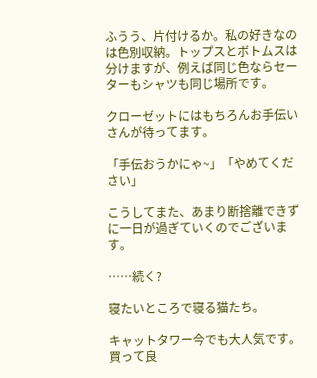ふうう、片付けるか。私の好きなのは色別収納。トップスとボトムスは分けますが、例えば同じ色ならセーターもシャツも同じ場所です。

クローゼットにはもちろんお手伝いさんが待ってます。

「手伝おうかにゃ~」「やめてください」

こうしてまた、あまり断捨離できずに一日が過ぎていくのでございます。

……続く?

寝たいところで寝る猫たち。

キャットタワー今でも大人気です。買って良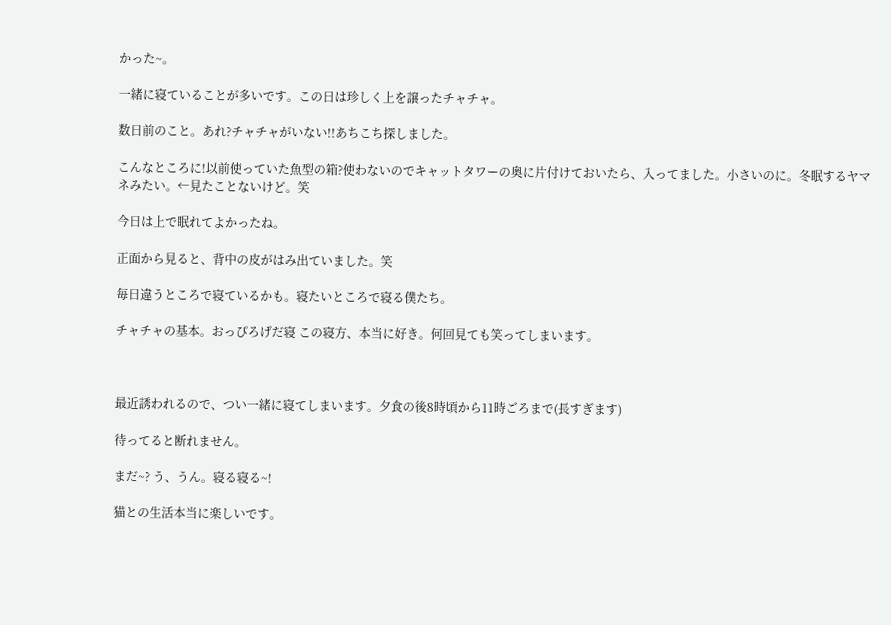かった~。

一緒に寝ていることが多いです。この日は珍しく上を譲ったチャチャ。

数日前のこと。あれ?チャチャがいない!!あちこち探しました。

こんなところに!以前使っていた魚型の箱?使わないのでキャットタワーの奥に片付けておいたら、入ってました。小さいのに。冬眠するヤマネみたい。←見たことないけど。笑

今日は上で眠れてよかったね。

正面から見ると、背中の皮がはみ出ていました。笑

毎日違うところで寝ているかも。寝たいところで寝る僕たち。

チャチャの基本。おっぴろげだ寝 この寝方、本当に好き。何回見ても笑ってしまいます。



最近誘われるので、つい一緒に寝てしまいます。夕食の後8時頃から11時ごろまで(長すぎます)

待ってると断れません。

まだ~? う、うん。寝る寝る~!

猫との生活本当に楽しいです。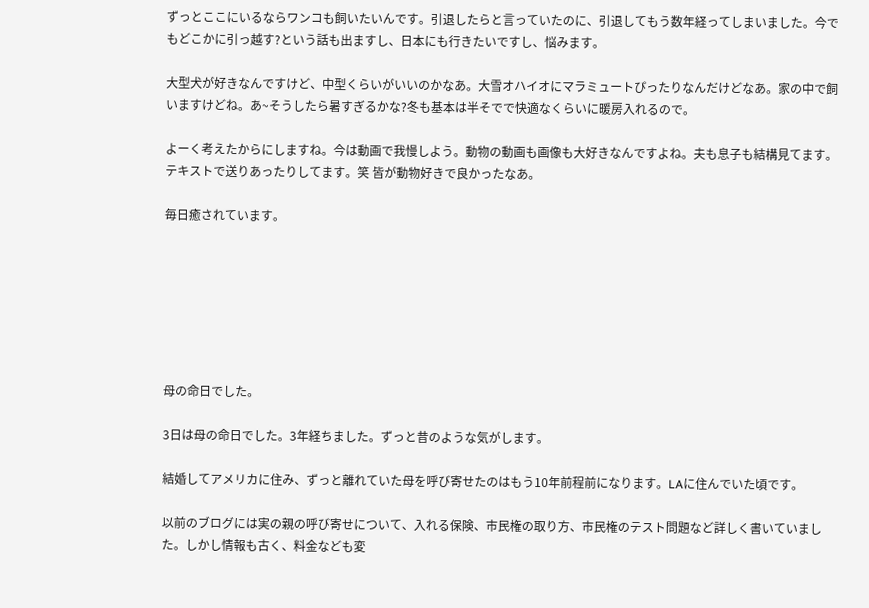ずっとここにいるならワンコも飼いたいんです。引退したらと言っていたのに、引退してもう数年経ってしまいました。今でもどこかに引っ越す?という話も出ますし、日本にも行きたいですし、悩みます。

大型犬が好きなんですけど、中型くらいがいいのかなあ。大雪オハイオにマラミュートぴったりなんだけどなあ。家の中で飼いますけどね。あ~そうしたら暑すぎるかな?冬も基本は半そでで快適なくらいに暖房入れるので。

よーく考えたからにしますね。今は動画で我慢しよう。動物の動画も画像も大好きなんですよね。夫も息子も結構見てます。テキストで送りあったりしてます。笑 皆が動物好きで良かったなあ。

毎日癒されています。







母の命日でした。

3日は母の命日でした。3年経ちました。ずっと昔のような気がします。

結婚してアメリカに住み、ずっと離れていた母を呼び寄せたのはもう10年前程前になります。LAに住んでいた頃です。

以前のブログには実の親の呼び寄せについて、入れる保険、市民権の取り方、市民権のテスト問題など詳しく書いていました。しかし情報も古く、料金なども変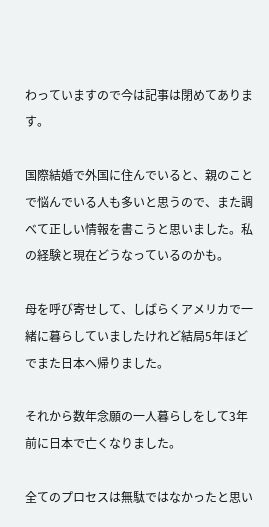わっていますので今は記事は閉めてあります。

国際結婚で外国に住んでいると、親のことで悩んでいる人も多いと思うので、また調べて正しい情報を書こうと思いました。私の経験と現在どうなっているのかも。

母を呼び寄せして、しばらくアメリカで一緒に暮らしていましたけれど結局5年ほどでまた日本へ帰りました。

それから数年念願の一人暮らしをして3年前に日本で亡くなりました。

全てのプロセスは無駄ではなかったと思い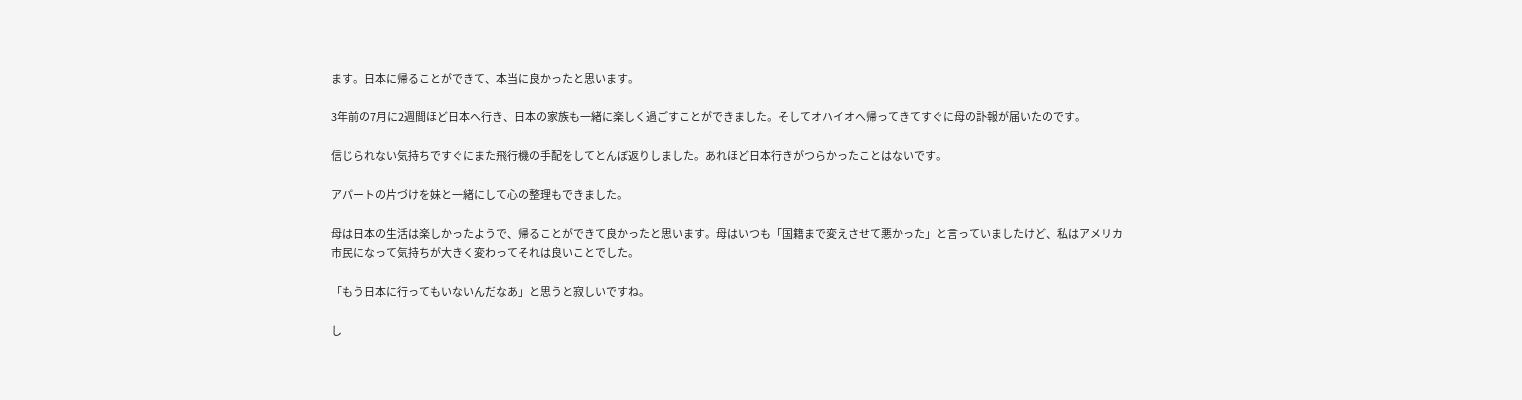ます。日本に帰ることができて、本当に良かったと思います。

3年前の7月に2週間ほど日本へ行き、日本の家族も一緒に楽しく過ごすことができました。そしてオハイオへ帰ってきてすぐに母の訃報が届いたのです。

信じられない気持ちですぐにまた飛行機の手配をしてとんぼ返りしました。あれほど日本行きがつらかったことはないです。

アパートの片づけを妹と一緒にして心の整理もできました。

母は日本の生活は楽しかったようで、帰ることができて良かったと思います。母はいつも「国籍まで変えさせて悪かった」と言っていましたけど、私はアメリカ市民になって気持ちが大きく変わってそれは良いことでした。

「もう日本に行ってもいないんだなあ」と思うと寂しいですね。

し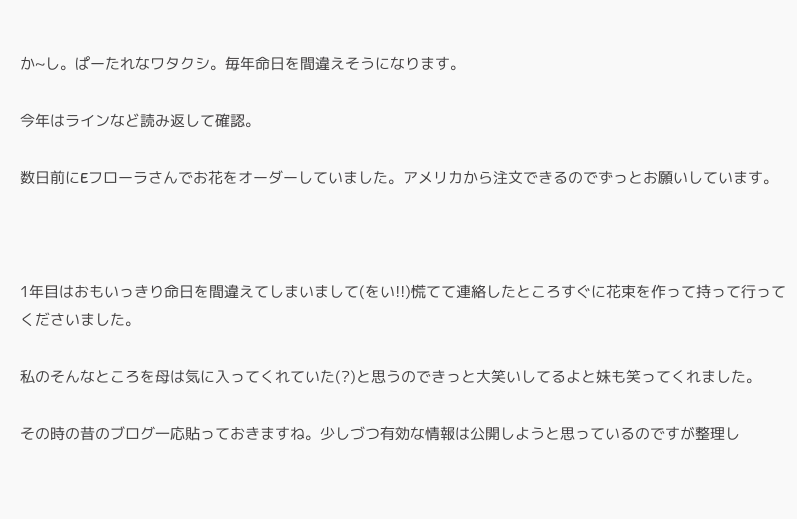か~し。ぱーたれなワタクシ。毎年命日を間違えそうになります。

今年はラインなど読み返して確認。

数日前にEフローラさんでお花をオーダーしていました。アメリカから注文できるのでずっとお願いしています。



1年目はおもいっきり命日を間違えてしまいまして(をい!!)慌てて連絡したところすぐに花束を作って持って行ってくださいました。

私のそんなところを母は気に入ってくれていた(?)と思うのできっと大笑いしてるよと妹も笑ってくれました。

その時の昔のブログ一応貼っておきますね。少しづつ有効な情報は公開しようと思っているのですが整理し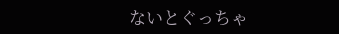ないとぐっちゃ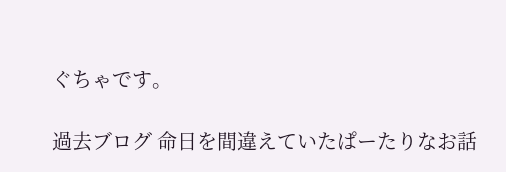ぐちゃです。

過去ブログ 命日を間違えていたぱーたりなお話